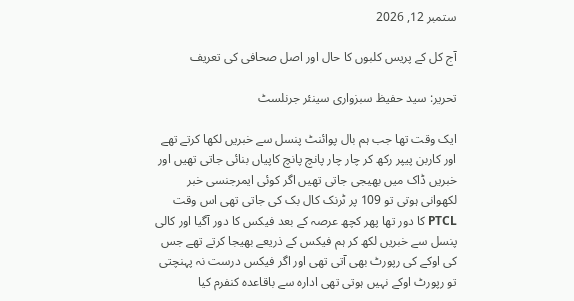ستمبر 12, 2026

آج کل کے پریس کلبوں کا حال اور اصل صحافی کی تعریف

تحریر: سید حفیظ سبزواری سینئر جرنلسٹ

ایک وقت تھا جب ہم بال پوائنٹ پنسل سے خبریں لکھا کرتے تھے اور کاربن پیپر رکھ کر چار چار پانچ پانچ کاپیاں بنائی جاتی تھیں اور خبریں ڈاک میں بھیجی جاتی تھیں اگر کوئی ایمرجنسی خبر لکھوانی ہوتی تو 109 پر ٹرنک کال بک کی جاتی تھی اس وقت PTCL کا دور تھا پھر کچھ عرصہ کے بعد فیکس کا دور آگیا اور کالی پنسل سے خبریں لکھ کر ہم فیکس کے ذریعے بھیجا کرتے تھے جس کی اوکے کی رپورٹ بھی آتی تھی اور اگر فیکس درست نہ پہنچتی تو رپورٹ اوکے نہیں ہوتی تھی ادارہ سے باقاعدہ کنفرم کیا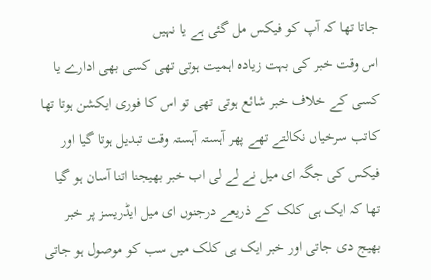جاتا تھا کہ آپ کو فیکس مل گئی ہے یا نہیں
اس وقت خبر کی بہت زیادہ اہمیت ہوتی تھی کسی بھی ادارے یا کسی کے خلاف خبر شائع ہوتی تھی تو اس کا فوری ایکشن ہوتا تھا کاتب سرخیاں نکالتے تھے پھر آہستہ آہستہ وقت تبدیل ہوتا گیا اور فیکس کی جگہ ای میل نے لے لی اب خبر بھیجنا اتنا آسان ہو گیا تھا کہ ایک ہی کلک کے ذریعے درجنوں ای میل ایڈریسز پر خبر بھیج دی جاتی اور خبر ایک ہی کلک میں سب کو موصول ہو جاتی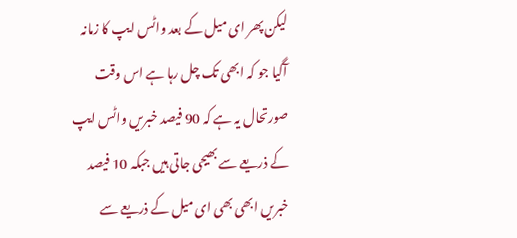لیکن پھر ای میل کے بعد واٹس ایپ کا زمانہ آگیا جو کہ ابھی تک چل رہا ہے اس وقت صورتحال یہ ہے کہ 90 فیصد خبریں واٹس ایپ کے ذریعے سے بھیجی جاتی ہیں جبکہ 10 فیصد خبریں ابھی بھی ای میل کے ذریعے سے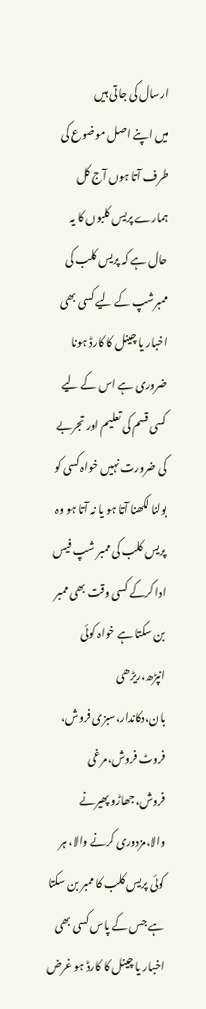ارسال کی جاتی ہیں
میں اپنے اصل موضوع کی طرف آتا ہوں آج کل ہمارے پریس کلبوں کا یہ حال ہے کہ پریس کلب کی ممبرشپ کے لیے کسی بھی اخبار یا چینل کا کارڈ ہونا ضروری ہے اس کے لیے کسی قسم کی تعلیم اور تجربے کی ضرورت نہیں خواہ کسی کو بولنا لکھنا آتا ہو یا نہ آتا ہو وہ پریس کلب کی ممبر شپ فیس ادا کرکے کسی وقت بھی ممبر بن سکتا ہے خواہ کوئی انپڑھ،ریڑھی بان،دکاندار،سبزی فروش، فروٹ فروش،مرغی فروش،جھاڑو پھیرنے والا،مزدوری کرنے والا، ہر کوئی پریس کلب کا ممبر بن سکتا ہے جس کے پاس کسی بھی اخبار یا چینل کا کارڈ ہو غرض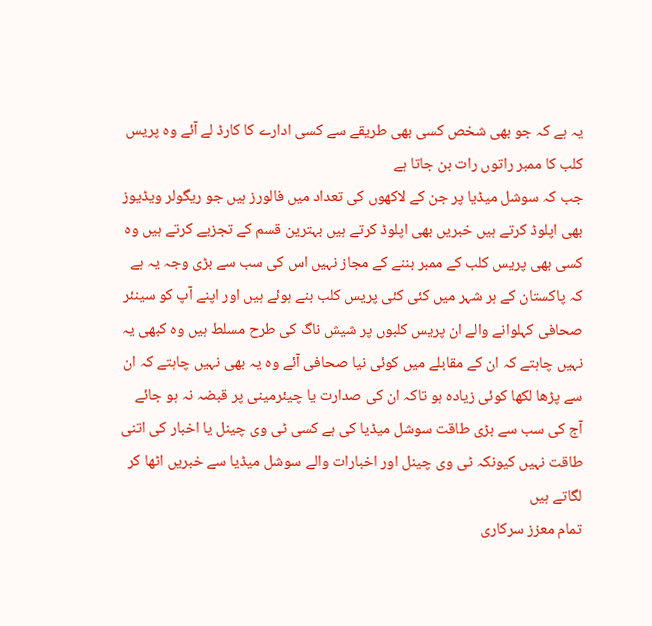یہ ہے کہ جو بھی شخص کسی بھی طریقے سے کسی ادارے کا کارڈ لے آئے وہ پریس کلب کا ممبر راتوں رات بن جاتا ہے
جب کہ سوشل میڈیا پر جن کے لاکھوں کی تعداد میں فالورز ہیں جو ریگولر ویڈیوز بھی اپلوڈ کرتے ہیں خبریں بھی اپلوڈ کرتے ہیں بہترین قسم کے تجزیے کرتے ہیں وہ کسی بھی پریس کلب کے ممبر بننے کے مجاز نہیں اس کی سب سے بڑی وجہ یہ ہے کہ پاکستان کے ہر شہر میں کئی کئی پریس کلب بنے ہوئے ہیں اور اپنے آپ کو سینئر صحافی کہلوانے والے ان پریس کلبوں پر شیش ناگ کی طرح مسلط ہیں وہ کبھی یہ نہیں چاہتے کہ ان کے مقابلے میں کوئی نیا صحافی آئے وہ یہ بھی نہیں چاہتے کہ ان سے پڑھا لکھا کوئی زیادہ ہو تاکہ ان کی صدارت یا چیئرمینی پر قبضہ نہ ہو جائے
آج کی سب سے بڑی طاقت سوشل میڈیا کی ہے کسی ٹی وی چینل یا اخبار کی اتنی طاقت نہیں کیونکہ ٹی وی چینل اور اخبارات والے سوشل میڈیا سے خبریں اٹھا کر لگاتے ہیں
تمام معزز سرکاری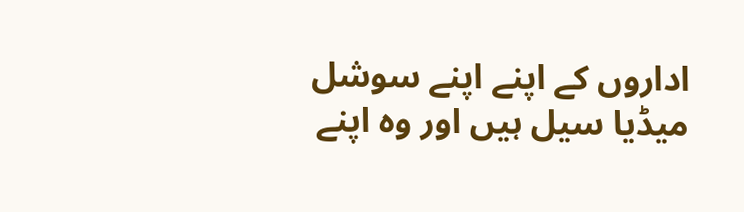اداروں کے اپنے اپنے سوشل میڈیا سیل ہیں اور وہ اپنے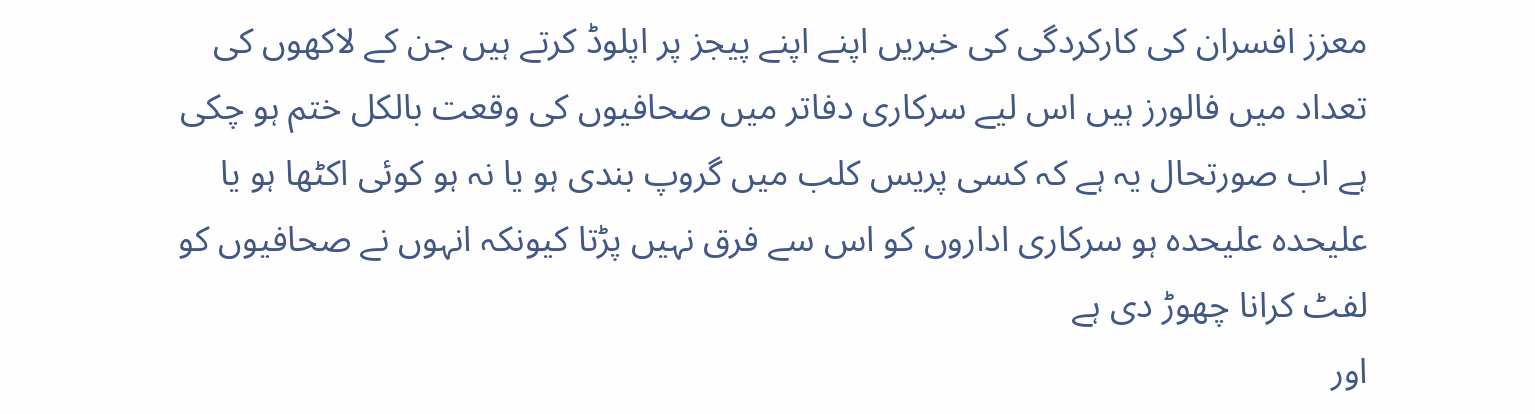معزز افسران کی کارکردگی کی خبریں اپنے اپنے پیجز پر اپلوڈ کرتے ہیں جن کے لاکھوں کی تعداد میں فالورز ہیں اس لیے سرکاری دفاتر میں صحافیوں کی وقعت بالکل ختم ہو چکی ہے اب صورتحال یہ ہے کہ کسی پریس کلب میں گروپ بندی ہو یا نہ ہو کوئی اکٹھا ہو یا علیحدہ علیحدہ ہو سرکاری اداروں کو اس سے فرق نہیں پڑتا کیونکہ انہوں نے صحافیوں کو لفٹ کرانا چھوڑ دی ہے
اور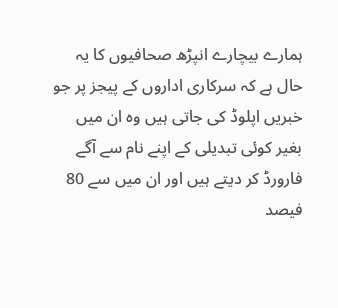ہمارے بیچارے انپڑھ صحافیوں کا یہ حال ہے کہ سرکاری اداروں کے پیجز پر جو خبریں اپلوڈ کی جاتی ہیں وہ ان میں بغیر کوئی تبدیلی کے اپنے نام سے آگے فارورڈ کر دیتے ہیں اور ان میں سے 80 فیصد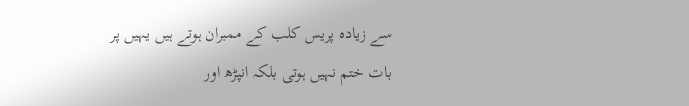سے زیادہ پریس کلب کے ممبران ہوتے ہیں یہیں پر بات ختم نہیں ہوتی بلکہ انپڑھ اور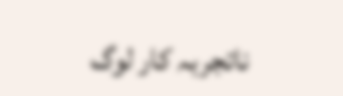ناتجربہ کار لوگ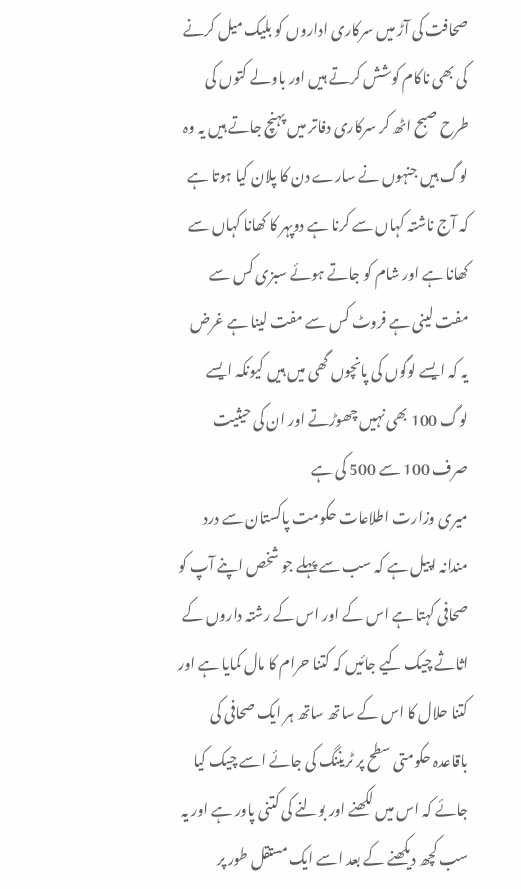صحافت کی آڑ میں سرکاری اداروں کو بلیک میل کرنے کی بھی ناکام کوشش کرتے ہیں اور باولے کتوں کی طرح صبح اٹھ کر سرکاری دفاتر میں پہنچ جاتے ہیں یہ وہ لوگ ہیں جنہوں نے سارے دن کا پلان کیا ہوتا ہے کہ آج ناشتہ کہاں سے کرنا ہے دوپہر کا کھانا کہاں سے کھانا ہے اور شام کو جاتے ہوئے سبزی کس سے مفت لینی ہے فروٹ کس سے مفت لینا ہے غرض یہ کہ ایسے لوگوں کی پانچوں گھی میں ہیں کیونکہ ایسے لوگ 100 بھی نہیں چھوڑتے اور ان کی حیثیت صرف 100 سے 500 کی ہے
میری وزارت اطلاعات حکومت پاکستان سے درد مندانہ اپیل ہے کہ سب سے پہلے جو شخص اپنے آپ کو صحافی کہتا ہے اس کے اور اس کے رشتہ داروں کے اثاثے چیک کیے جائیں کہ کتنا حرام کا مال کمایا ہے اور کتنا حلال کا اس کے ساتھ ساتھ ہر ایک صحافی کی باقاعدہ حکومتی سطح پر ٹریننگ کی جائے اسے چیک کیا جائے کہ اس میں لکھنے اور بولنے کی کتنی پاور ہے اور یہ سب کچھ دیکھنے کے بعد اسے ایک مستقل طور پر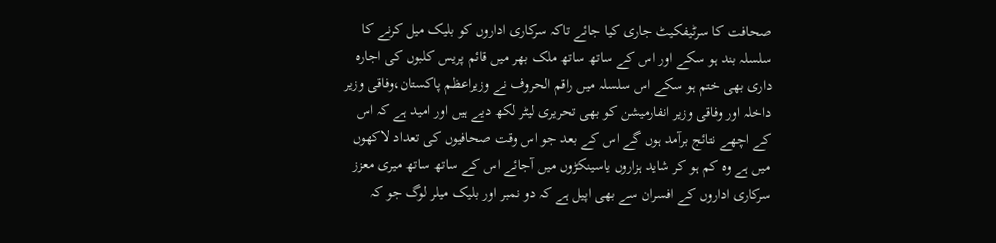صحافت کا سرٹیفکیٹ جاری کیا جائے تاکہ سرکاری اداروں کو بلیک میل کرنے کا سلسلہ بند ہو سکے اور اس کے ساتھ ساتھ ملک بھر میں قائم پریس کلبوں کی اجارہ داری بھی ختم ہو سکے اس سلسلہ میں راقم الحروف نے وزیراعظم پاکستان،وفاقی وزیر داخلہ اور وفاقی وزیر انفارمیشن کو بھی تحریری لیٹر لکھ دیے ہیں اور امید ہے کہ اس کے اچھے نتائج برآمد ہوں گے اس کے بعد جو اس وقت صحافیوں کی تعداد لاکھوں میں ہے وہ کم ہو کر شاید ہزاروں یاسینکڑوں میں آجائے اس کے ساتھ ساتھ میری معزز سرکاری اداروں کے افسران سے بھی اپیل ہے کہ دو نمبر اور بلیک میلر لوگ جو کہ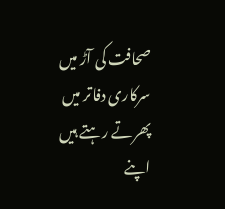صحافت کی آڑ میں سرکاری دفاتر میں پھرتے رہتے ہیں اپنے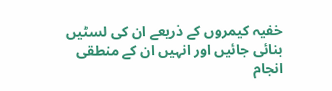خفیہ کیمروں کے ذریعے ان کی لسٹیں بنائی جائیں اور انہیں ان کے منطقی انجام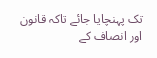تک پہنچایا جائے تاکہ قانون اور انصاف کے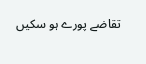تقاضے پورے ہو سکیں